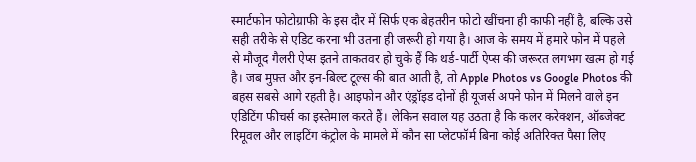स्मार्टफोन फोटोग्राफी के इस दौर में सिर्फ एक बेहतरीन फोटो खींचना ही काफी नहीं है, बल्कि उसे सही तरीके से एडिट करना भी उतना ही जरूरी हो गया है। आज के समय में हमारे फोन में पहले से मौजूद गैलरी ऐप्स इतने ताकतवर हो चुके हैं कि थर्ड-पार्टी ऐप्स की जरूरत लगभग खत्म हो गई है। जब मुफ़्त और इन-बिल्ट टूल्स की बात आती है, तो Apple Photos vs Google Photos की बहस सबसे आगे रहती है। आइफोन और एंड्रॉइड दोनों ही यूजर्स अपने फोन में मिलने वाले इन एडिटिंग फीचर्स का इस्तेमाल करते हैं। लेकिन सवाल यह उठता है कि कलर करेक्शन, ऑब्जेक्ट रिमूवल और लाइटिंग कंट्रोल के मामले में कौन सा प्लेटफॉर्म बिना कोई अतिरिक्त पैसा लिए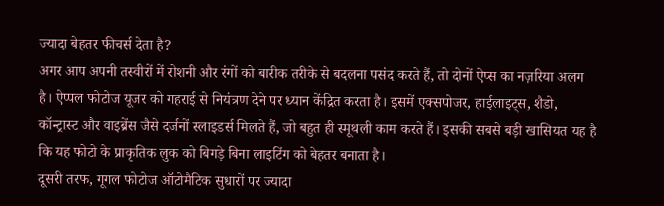ज्यादा बेहतर फीचर्स देता है?
अगर आप अपनी तस्वीरों में रोशनी और रंगों को बारीक तरीके से बदलना पसंद करते हैं, तो दोनों ऐप्स का नज़रिया अलग है। ऐप्पल फोटोज यूजर को गहराई से नियंत्रण देने पर ध्यान केंद्रित करता है। इसमें एक्सपोजर, हाईलाइट्स, शैडो, कॉन्ट्रास्ट और वाइब्रेंस जैसे दर्जनों स्लाइडर्स मिलते हैं, जो बहुत ही स्मूथली काम करते हैं। इसकी सबसे बड़ी खासियत यह है कि यह फोटो के प्राकृतिक लुक को बिगड़े बिना लाइटिंग को बेहतर बनाता है।
दूसरी तरफ, गूगल फोटोज ऑटोमैटिक सुधारों पर ज्यादा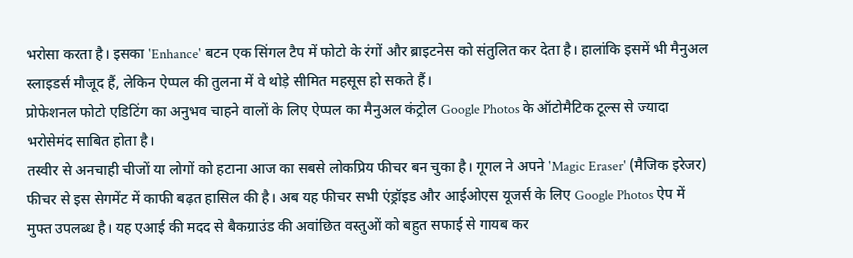भरोसा करता है। इसका 'Enhance' बटन एक सिंगल टैप में फोटो के रंगों और ब्राइटनेस को संतुलित कर देता है। हालांकि इसमें भी मैनुअल स्लाइडर्स मौजूद हैं, लेकिन ऐप्पल की तुलना में वे थोड़े सीमित महसूस हो सकते हैं।
प्रोफेशनल फोटो एडिटिंग का अनुभव चाहने वालों के लिए ऐप्पल का मैनुअल कंट्रोल Google Photos के ऑटोमैटिक टूल्स से ज्यादा भरोसेमंद साबित होता है।
तस्वीर से अनचाही चीजों या लोगों को हटाना आज का सबसे लोकप्रिय फीचर बन चुका है। गूगल ने अपने 'Magic Eraser' (मैजिक इरेजर) फीचर से इस सेगमेंट में काफी बढ़त हासिल की है। अब यह फीचर सभी एंड्रॉइड और आईओएस यूजर्स के लिए Google Photos ऐप में मुफ्त उपलब्ध है। यह एआई की मदद से बैकग्राउंड की अवांछित वस्तुओं को बहुत सफाई से गायब कर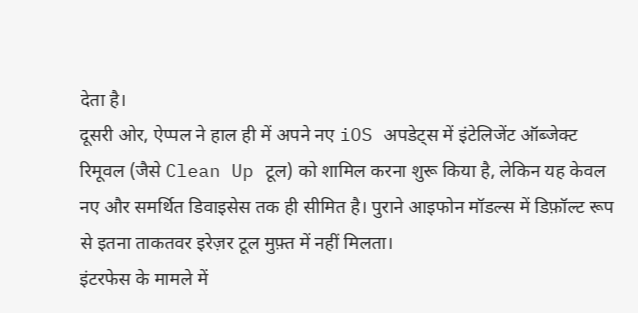देता है।
दूसरी ओर, ऐप्पल ने हाल ही में अपने नए iOS अपडेट्स में इंटेलिजेंट ऑब्जेक्ट रिमूवल (जैसे Clean Up टूल) को शामिल करना शुरू किया है, लेकिन यह केवल नए और समर्थित डिवाइसेस तक ही सीमित है। पुराने आइफोन मॉडल्स में डिफ़ॉल्ट रूप से इतना ताकतवर इरेज़र टूल मुफ़्त में नहीं मिलता।
इंटरफेस के मामले में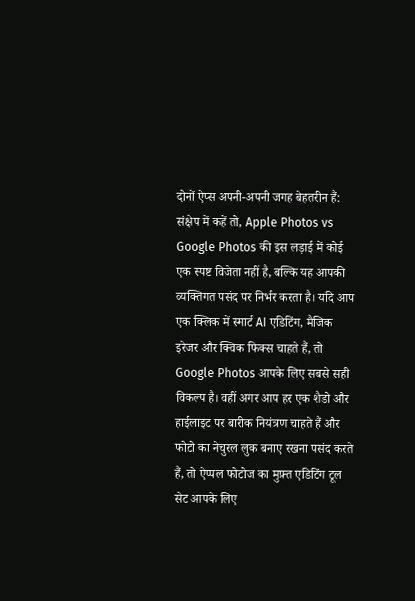दोनों ऐप्स अपनी-अपनी जगह बेहतरीन हैं:
संक्षेप में कहें तो, Apple Photos vs Google Photos की इस लड़ाई में कोई एक स्पष्ट विजेता नहीं है, बल्कि यह आपकी व्यक्तिगत पसंद पर निर्भर करता है। यदि आप एक क्लिक में स्मार्ट AI एडिटिंग, मैजिक इरेजर और क्विक फिक्स चाहते हैं, तो Google Photos आपके लिए सबसे सही विकल्प है। वहीं अगर आप हर एक शैडो और हाईलाइट पर बारीक नियंत्रण चाहते हैं और फोटो का नेचुरल लुक बनाए रखना पसंद करते हैं, तो ऐप्पल फोटोज का मुफ़्त एडिटिंग टूल सेट आपके लिए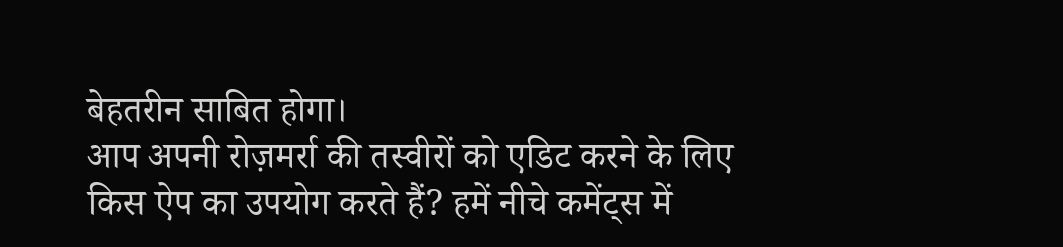बेहतरीन साबित होगा।
आप अपनी रोज़मर्रा की तस्वीरों को एडिट करने के लिए किस ऐप का उपयोग करते हैं? हमें नीचे कमेंट्स में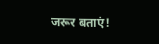जरूर बताएं!